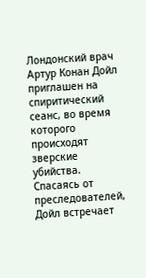Лондонский врач Артур Конан Дойл приглашен на спиритический сеанс, во время которого происходят зверские убийства. Спасаясь от преследователей, Дойл встречает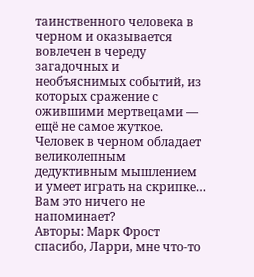таинственного человека в черном и оказывается вовлечен в череду загадочных и необъяснимых событий, из которых сражение с ожившими мертвецами — ещё не самое жуткое. Человек в черном обладает великолепным дедуктивным мышлением и умеет играть на скрипке… Вам это ничего не напоминает?
Авторы: Марк Фрост
спасибо, Ларри, мне что-то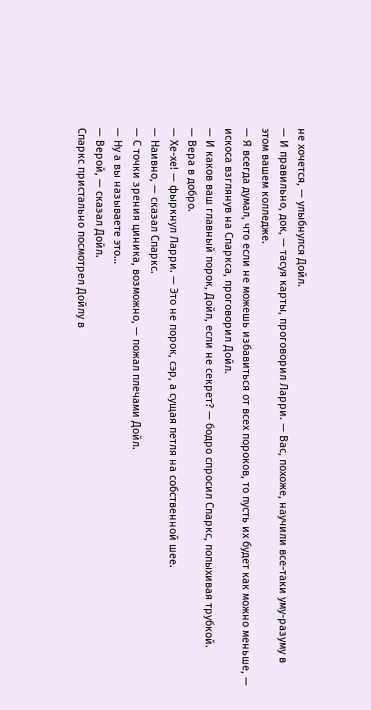не хочется, — улыбнулся Дойл.
— И правильно, док, — тасуя карты, проговорил Ларри. — Вас, похоже, научили все-таки уму-разуму в этом вашем колледже.
— Я всегда думал, что если не можешь избавиться от всех пороков, то пусть их будет как можно меньше, — искоса взглянув на Спаркса, проговорил Дойл.
— И каков ваш главный порок, Дойл, если не секрет? — бодро спросил Спаркс, попыхивая трубкой.
— Вера в добро.
— Хе-хе! — фыркнул Ларри. — Это не порок, сэр, а сущая петля на собственной шее.
— Наивно, — сказал Спаркс.
— С точки зрения циника, возможно, — пожал плечами Дойл.
— Ну а вы называете это…
— Верой, — сказал Дойл.
Спаркс пристально посмотрел Дойлу в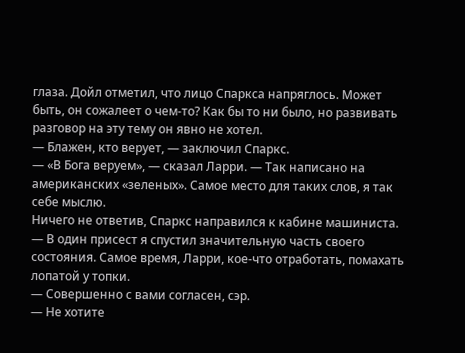глаза. Дойл отметил, что лицо Спаркса напряглось. Может быть, он сожалеет о чем-то? Как бы то ни было, но развивать разговор на эту тему он явно не хотел.
— Блажен, кто верует, — заключил Спаркс.
— «В Бога веруем», — сказал Ларри. — Так написано на американских «зеленых». Самое место для таких слов, я так себе мыслю.
Ничего не ответив, Спаркс направился к кабине машиниста.
— В один присест я спустил значительную часть своего состояния. Самое время, Ларри, кое-что отработать, помахать лопатой у топки.
— Совершенно с вами согласен, сэр.
— Не хотите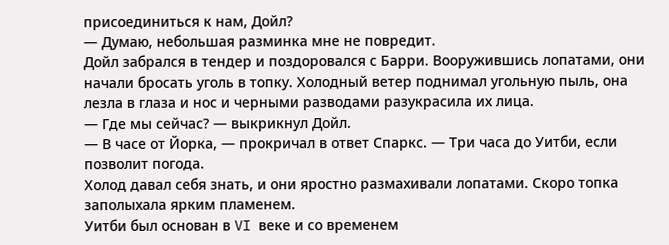присоединиться к нам, Дойл?
— Думаю, небольшая разминка мне не повредит.
Дойл забрался в тендер и поздоровался с Барри. Вооружившись лопатами, они начали бросать уголь в топку. Холодный ветер поднимал угольную пыль, она лезла в глаза и нос и черными разводами разукрасила их лица.
— Где мы сейчас? — выкрикнул Дойл.
— В часе от Йорка, — прокричал в ответ Спаркс. — Три часа до Уитби, если позволит погода.
Холод давал себя знать, и они яростно размахивали лопатами. Скоро топка заполыхала ярким пламенем.
Уитби был основан в VI веке и со временем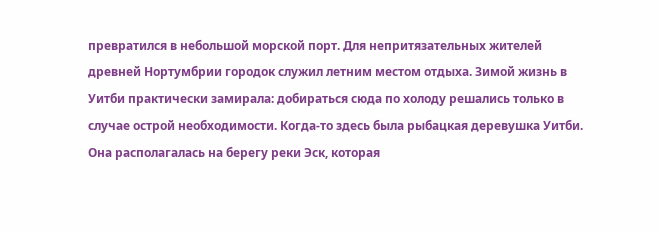превратился в небольшой морской порт. Для непритязательных жителей древней Нортумбрии городок служил летним местом отдыха. Зимой жизнь в Уитби практически замирала: добираться сюда по холоду решались только в случае острой необходимости. Когда-то здесь была рыбацкая деревушка Уитби. Она располагалась на берегу реки Эск, которая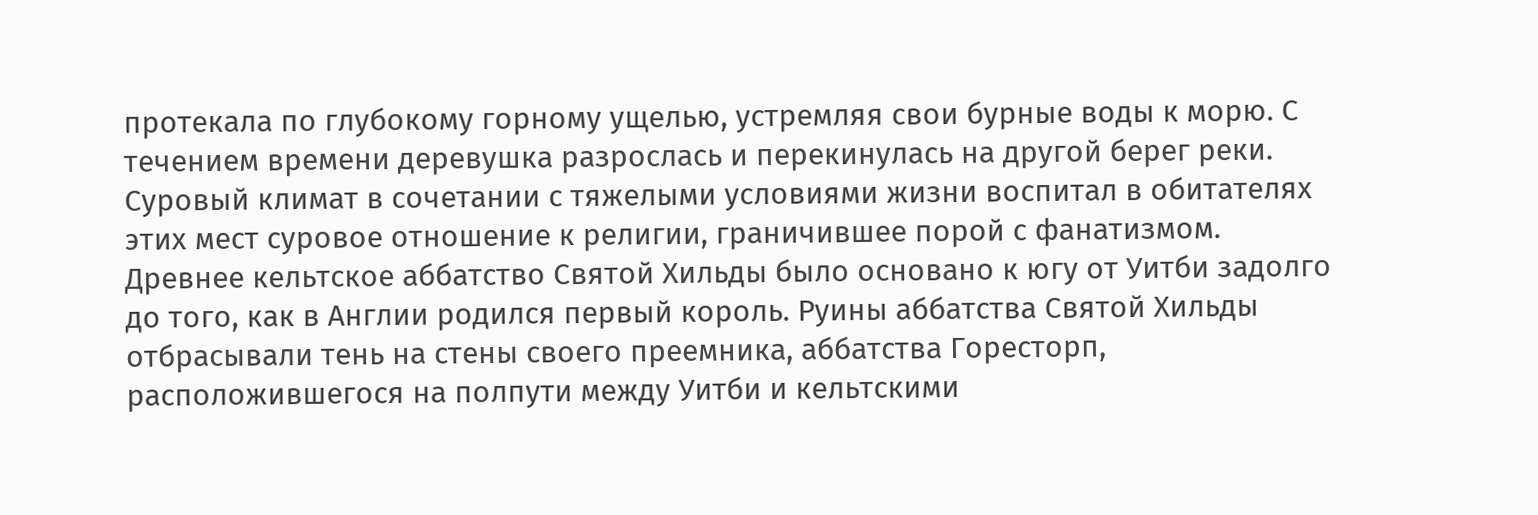протекала по глубокому горному ущелью, устремляя свои бурные воды к морю. С течением времени деревушка разрослась и перекинулась на другой берег реки. Суровый климат в сочетании с тяжелыми условиями жизни воспитал в обитателях этих мест суровое отношение к религии, граничившее порой с фанатизмом.
Древнее кельтское аббатство Святой Хильды было основано к югу от Уитби задолго до того, как в Англии родился первый король. Руины аббатства Святой Хильды отбрасывали тень на стены своего преемника, аббатства Горесторп, расположившегося на полпути между Уитби и кельтскими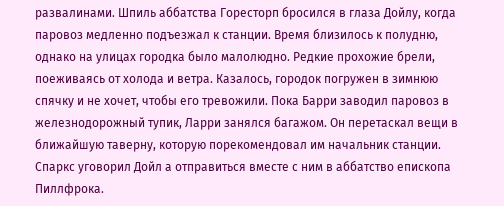развалинами. Шпиль аббатства Горесторп бросился в глаза Дойлу, когда паровоз медленно подъезжал к станции. Время близилось к полудню, однако на улицах городка было малолюдно. Редкие прохожие брели, поеживаясь от холода и ветра. Казалось, городок погружен в зимнюю спячку и не хочет, чтобы его тревожили. Пока Барри заводил паровоз в железнодорожный тупик, Ларри занялся багажом. Он перетаскал вещи в ближайшую таверну, которую порекомендовал им начальник станции. Спаркс уговорил Дойл а отправиться вместе с ним в аббатство епископа Пиллфрока.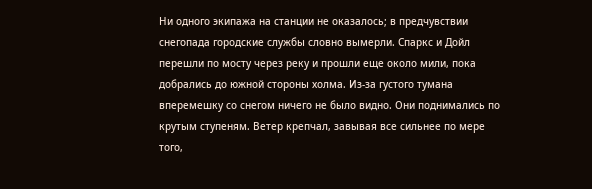Ни одного экипажа на станции не оказалось; в предчувствии снегопада городские службы словно вымерли. Спаркс и Дойл перешли по мосту через реку и прошли еще около мили, пока добрались до южной стороны холма. Из-за густого тумана вперемешку со снегом ничего не было видно. Они поднимались по крутым ступеням. Ветер крепчал, завывая все сильнее по мере того,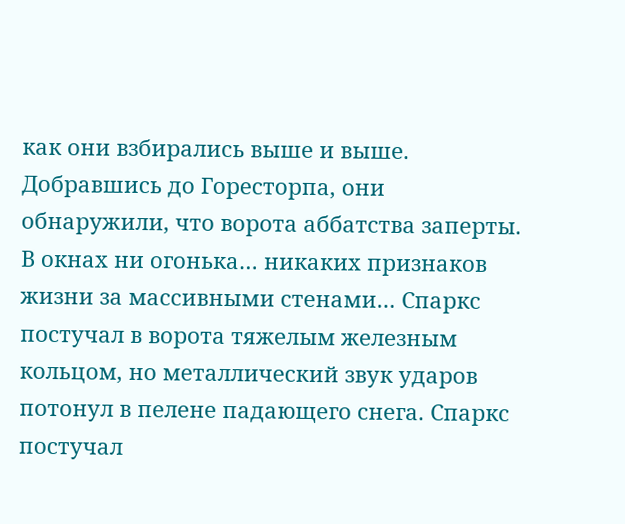как они взбирались выше и выше.
Добравшись до Горесторпа, они обнаружили, что ворота аббатства заперты. В окнах ни огонька… никаких признаков жизни за массивными стенами… Спаркс постучал в ворота тяжелым железным кольцом, но металлический звук ударов потонул в пелене падающего снега. Спаркс постучал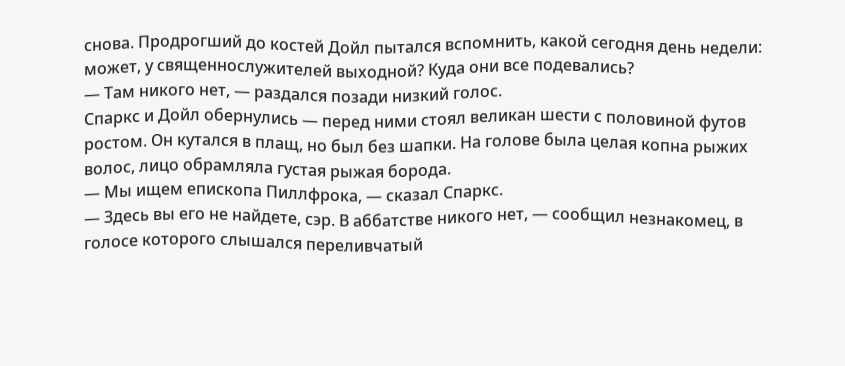снова. Продрогший до костей Дойл пытался вспомнить, какой сегодня день недели: может, у священнослужителей выходной? Куда они все подевались?
— Там никого нет, — раздался позади низкий голос.
Спаркс и Дойл обернулись — перед ними стоял великан шести с половиной футов ростом. Он кутался в плащ, но был без шапки. На голове была целая копна рыжих волос, лицо обрамляла густая рыжая борода.
— Мы ищем епископа Пиллфрока, — сказал Спаркс.
— Здесь вы его не найдете, сэр. В аббатстве никого нет, — сообщил незнакомец, в голосе которого слышался переливчатый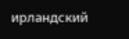ирландский